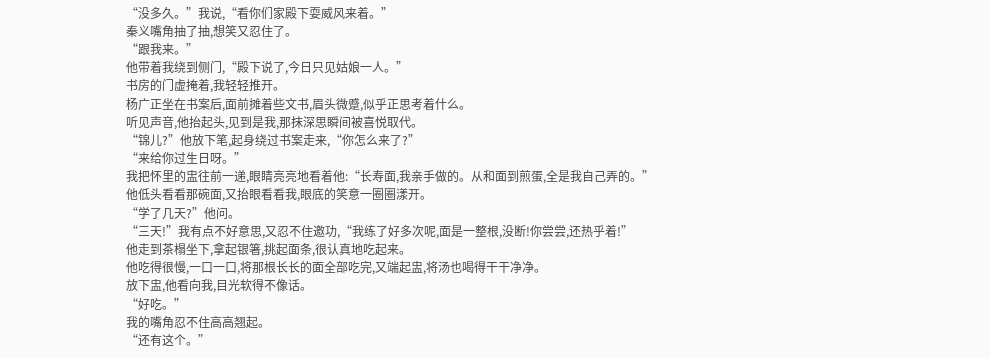“没多久。”我说,“看你们家殿下耍威风来着。”
秦义嘴角抽了抽,想笑又忍住了。
“跟我来。”
他带着我绕到侧门,“殿下说了,今日只见姑娘一人。”
书房的门虚掩着,我轻轻推开。
杨广正坐在书案后,面前摊着些文书,眉头微蹙,似乎正思考着什么。
听见声音,他抬起头,见到是我,那抹深思瞬间被喜悦取代。
“锦儿?”他放下笔,起身绕过书案走来,“你怎么来了?”
“来给你过生日呀。”
我把怀里的盅往前一递,眼睛亮亮地看着他:“长寿面,我亲手做的。从和面到煎蛋,全是我自己弄的。”
他低头看看那碗面,又抬眼看看我,眼底的笑意一圈圈漾开。
“学了几天?”他问。
“三天!”我有点不好意思,又忍不住邀功,“我练了好多次呢,面是一整根,没断!你尝尝,还热乎着!”
他走到茶榻坐下,拿起银箸,挑起面条,很认真地吃起来。
他吃得很慢,一口一口,将那根长长的面全部吃完,又端起盅,将汤也喝得干干净净。
放下盅,他看向我,目光软得不像话。
“好吃。”
我的嘴角忍不住高高翘起。
“还有这个。”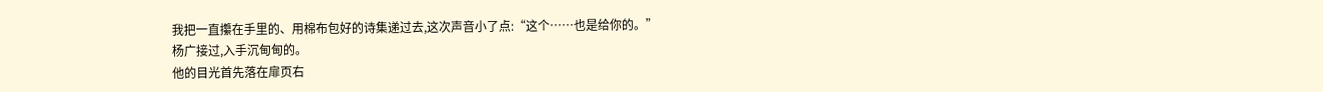我把一直攥在手里的、用棉布包好的诗集递过去,这次声音小了点:“这个……也是给你的。”
杨广接过,入手沉甸甸的。
他的目光首先落在扉页右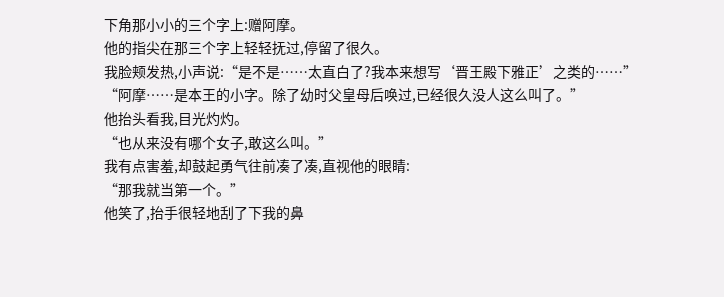下角那小小的三个字上:赠阿摩。
他的指尖在那三个字上轻轻抚过,停留了很久。
我脸颊发热,小声说:“是不是……太直白了?我本来想写‘晋王殿下雅正’之类的……”
“阿摩……是本王的小字。除了幼时父皇母后唤过,已经很久没人这么叫了。”
他抬头看我,目光灼灼。
“也从来没有哪个女子,敢这么叫。”
我有点害羞,却鼓起勇气往前凑了凑,直视他的眼睛:
“那我就当第一个。”
他笑了,抬手很轻地刮了下我的鼻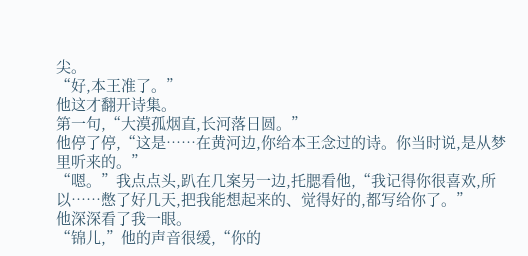尖。
“好,本王准了。”
他这才翻开诗集。
第一句,“大漠孤烟直,长河落日圆。”
他停了停,“这是……在黄河边,你给本王念过的诗。你当时说,是从梦里听来的。”
“嗯。”我点点头,趴在几案另一边,托腮看他,“我记得你很喜欢,所以……憋了好几天,把我能想起来的、觉得好的,都写给你了。”
他深深看了我一眼。
“锦儿,”他的声音很缓,“你的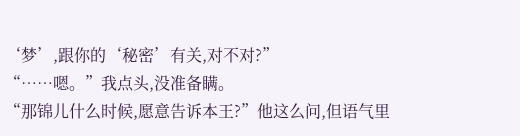‘梦’,跟你的‘秘密’有关,对不对?”
“……嗯。”我点头,没准备瞒。
“那锦儿什么时候,愿意告诉本王?”他这么问,但语气里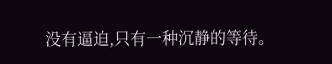没有逼迫,只有一种沉静的等待。